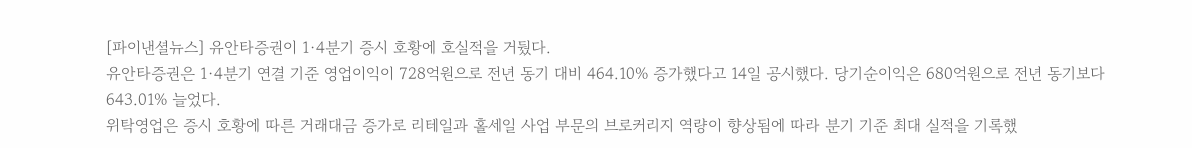[파이낸셜뉴스] 유안타증권이 1·4분기 증시 호황에 호실적을 거뒀다.
유안타증권은 1·4분기 연결 기준 영업이익이 728억원으로 전년 동기 대비 464.10% 증가했다고 14일 공시했다. 당기순이익은 680억원으로 전년 동기보다 643.01% 늘었다.
위탁영업은 증시 호황에 따른 거래대금 증가로 리테일과 홀세일 사업 부문의 브로커리지 역량이 향상됨에 따라 분기 기준 최대 실적을 기록했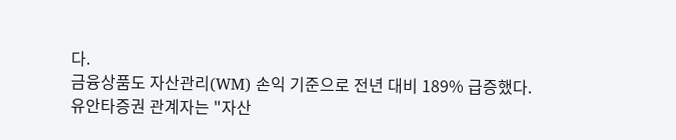다.
금융상품도 자산관리(WM) 손익 기준으로 전년 대비 189% 급증했다.
유안타증권 관계자는 "자산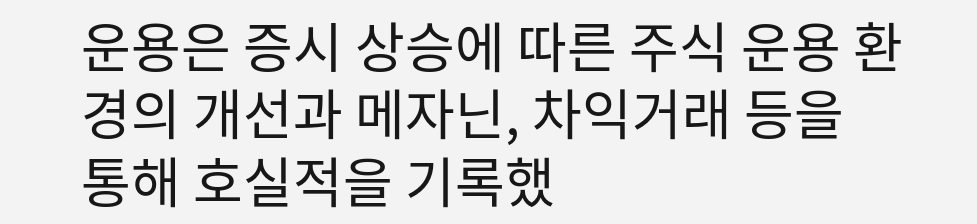운용은 증시 상승에 따른 주식 운용 환경의 개선과 메자닌, 차익거래 등을 통해 호실적을 기록했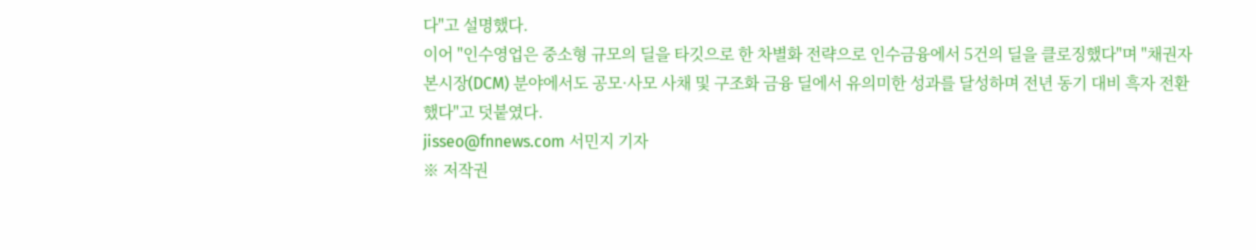다"고 설명했다.
이어 "인수영업은 중소형 규모의 딜을 타깃으로 한 차별화 전략으로 인수금융에서 5건의 딜을 클로징했다"며 "채권자본시장(DCM) 분야에서도 공모·사모 사채 및 구조화 금융 딜에서 유의미한 성과를 달성하며 전년 동기 대비 흑자 전환했다"고 덧붙였다.
jisseo@fnnews.com 서민지 기자
※ 저작권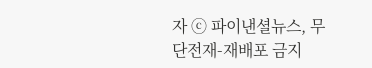자 ⓒ 파이낸셜뉴스, 무단전재-재배포 금지